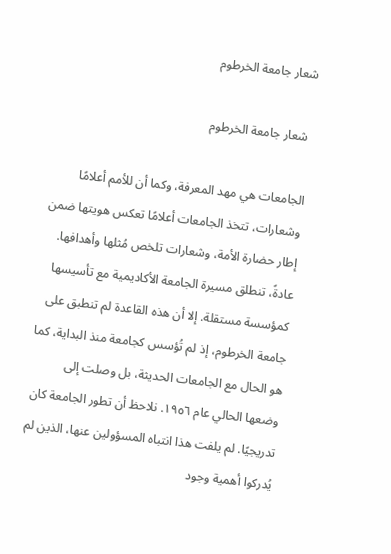شعار جامعة الخرطوم

 شعار جامعة الخرطوم

الجامعات هي مهد المعرفة، وكما أن للأمم أعلامًا وشعارات، تتخذ الجامعات أعلامًا تعكس هويتها ضمن إطار حضارة الأمة، وشعارات تلخص مُثلها وأهدافها. عادةً، تنطلق مسيرة الجامعة الأكاديمية مع تأسيسها كمؤسسة مستقلة. إلا أن هذه القاعدة لم تنطبق على جامعة الخرطوم، إذ لم تُؤسس كجامعة منذ البداية، كما هو الحال مع الجامعات الحديثة، بل وصلت إلى وضعها الحالي عام ١٩٥٦. نلاحظ أن تطور الجامعة كان تدريجيًا. لم يلفت هذا انتباه المسؤولين عنها، الذين لم يُدركوا أهمية وجود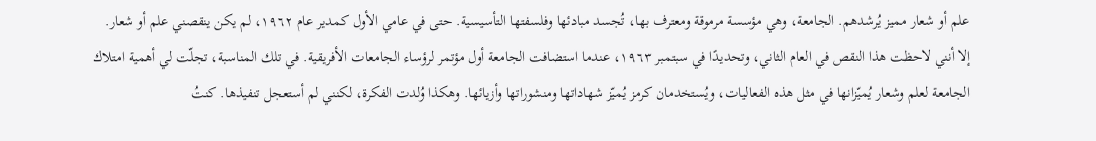علم أو شعار مميز يُرشدهم. الجامعة، وهي مؤسسة مرموقة ومعترف بها، تُجسد مبادئها وفلسفتها التأسيسية. حتى في عامي الأول كمدير عام ١٩٦٢، لم يكن ينقصني علم أو شعار. إلا أنني لاحظت هذا النقص في العام الثاني، وتحديدًا في سبتمبر ١٩٦٣، عندما استضافت الجامعة أول مؤتمر لرؤساء الجامعات الأفريقية. في تلك المناسبة، تجلّت لي أهمية امتلاك الجامعة لعلم وشعار يُميّزانها في مثل هذه الفعاليات، ويُستخدمان كرمز يُميّز شهاداتها ومنشوراتها وأزيائها. وهكذا وُلدت الفكرة، لكنني لم أستعجل تنفيذها. كنتُ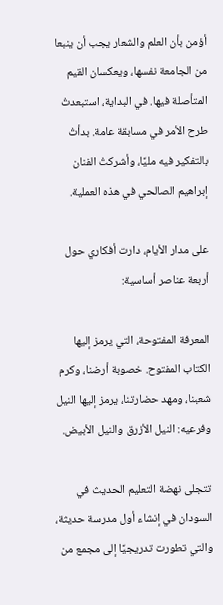أؤمن بأن العلم والشعار يجب أن ينبعا من الجامعة نفسها، ويعكسان القيم المتأصلة فيها. في البداية، استبعدتُ طرح الأمر في مسابقة عامة. بدأتُ بالتفكير فيه مليًا، وأشركتُ الفنان إبراهيم الصالحي في هذه العملية.

على مدار الأيام، دارت أفكاري حول أربعة عناصر أساسية:

المعرفة المفتوحة، التي يرمز إليها الكتاب المفتوح. خصوبة أرضنا، وكرم شعبنا، ومهد حضارتنا، يرمز إليها النيل وفرعيه: النيل الأزرق والنيل الأبيض.

تتجلى نهضة التعليم الحديث في السودان في إنشاء أول مدرسة حديثة، والتي تطورت تدريجيًا إلى مجمع من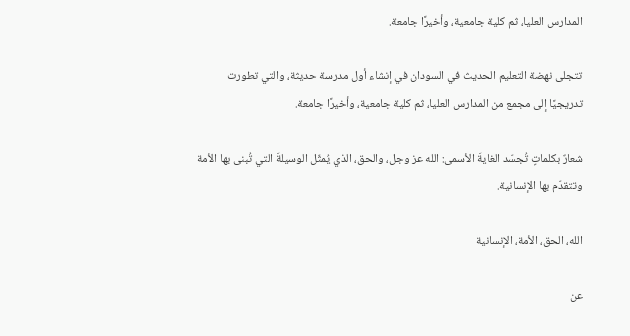المدارس العليا، ثم كلية جامعية، وأخيرًا جامعة.

تتجلى نهضة التعليم الحديث في السودان في إنشاء أول مدرسة حديثة، والتي تطورت تدريجيًا إلى مجمع من المدارس العليا، ثم كلية جامعية، وأخيرًا جامعة.

شعارٌ بكلماتٍ تُجسّد الغايةَ الأسمى: الله عز وجل، والحق، الذي يُمثّل الوسيلةَ التي تُبنى بها الأمة وتتقدّم بها الإنسانية.

الله، الحق، الأمة، الإنسانية

عن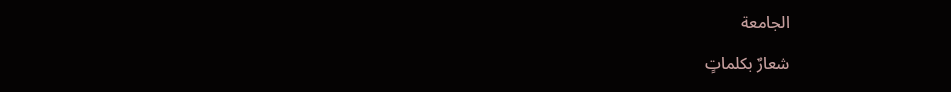الجامعة

شعارٌ بكلماتٍ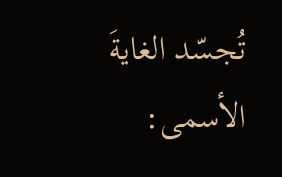تُجسّد الغايةَ الأسمى: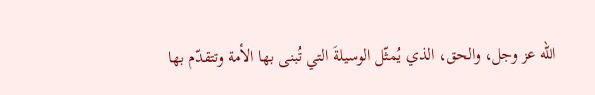الله عز وجل، والحق، الذي يُمثّل الوسيلةَ التي تُبنى بها الأمة وتتقدّم بها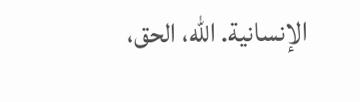الإنسانية. الله، الحق،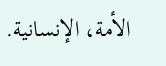الأمة، الإنسانية.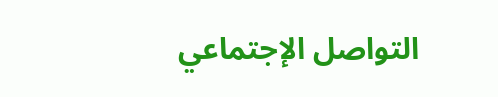التواصل الإجتماعي